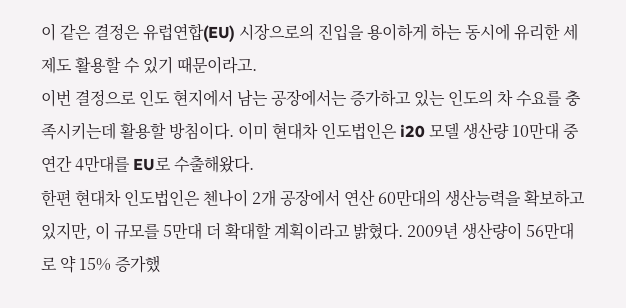이 같은 결정은 유럽연합(EU) 시장으로의 진입을 용이하게 하는 동시에 유리한 세제도 활용할 수 있기 때문이라고.
이번 결정으로 인도 현지에서 남는 공장에서는 증가하고 있는 인도의 차 수요를 충족시키는데 활용할 방침이다. 이미 현대차 인도법인은 i20 모델 생산량 10만대 중 연간 4만대를 EU로 수출해왔다.
한편 현대차 인도법인은 첸나이 2개 공장에서 연산 60만대의 생산능력을 확보하고 있지만, 이 규모를 5만대 더 확대할 계획이라고 밝혔다. 2009년 생산량이 56만대로 약 15% 증가했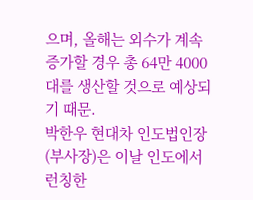으며, 올해는 외수가 계속 증가할 경우 총 64만 4000대를 생산할 것으로 예상되기 때문.
박한우 현대차 인도법인장(부사장)은 이날 인도에서 런칭한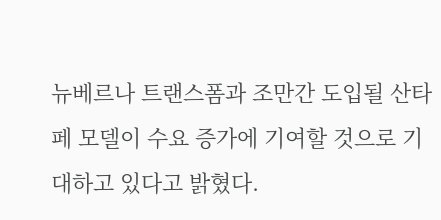뉴베르나 트랜스폼과 조만간 도입될 산타페 모델이 수요 증가에 기여할 것으로 기대하고 있다고 밝혔다.